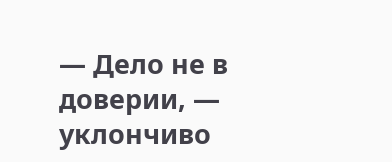— Дело не в доверии, — уклончиво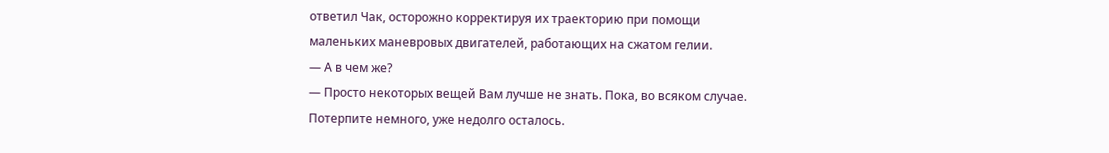ответил Чак, осторожно корректируя их траекторию при помощи маленьких маневровых двигателей, работающих на сжатом гелии.
— А в чем же?
— Просто некоторых вещей Вам лучше не знать. Пока, во всяком случае. Потерпите немного, уже недолго осталось.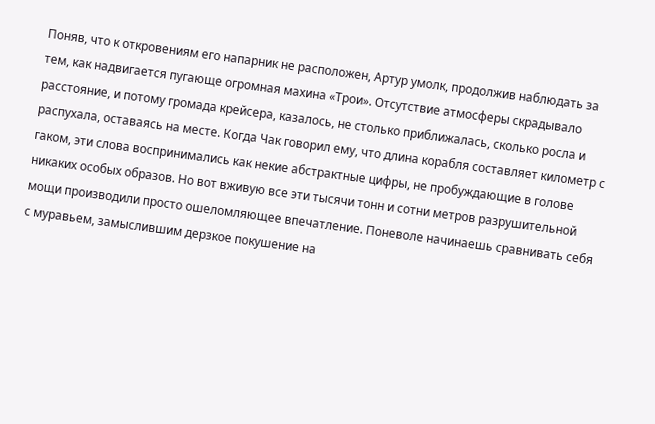Поняв, что к откровениям его напарник не расположен, Артур умолк, продолжив наблюдать за тем, как надвигается пугающе огромная махина «Трои». Отсутствие атмосферы скрадывало расстояние, и потому громада крейсера, казалось, не столько приближалась, сколько росла и распухала, оставаясь на месте. Когда Чак говорил ему, что длина корабля составляет километр с гаком, эти слова воспринимались как некие абстрактные цифры, не пробуждающие в голове никаких особых образов. Но вот вживую все эти тысячи тонн и сотни метров разрушительной мощи производили просто ошеломляющее впечатление. Поневоле начинаешь сравнивать себя с муравьем, замыслившим дерзкое покушение на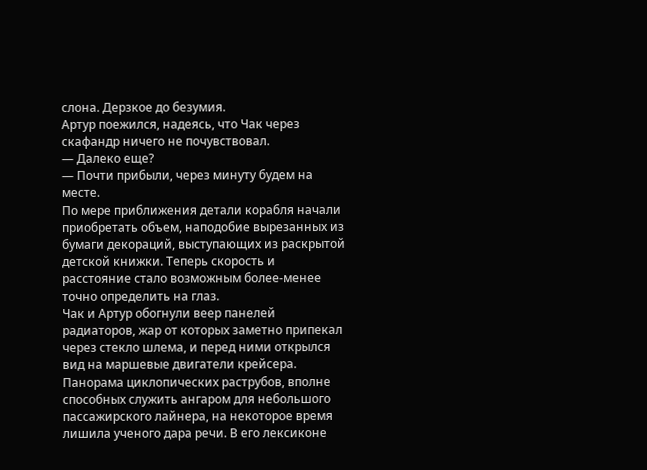слона. Дерзкое до безумия.
Артур поежился, надеясь, что Чак через скафандр ничего не почувствовал.
— Далеко еще?
— Почти прибыли, через минуту будем на месте.
По мере приближения детали корабля начали приобретать объем, наподобие вырезанных из бумаги декораций, выступающих из раскрытой детской книжки. Теперь скорость и расстояние стало возможным более-менее точно определить на глаз.
Чак и Артур обогнули веер панелей радиаторов, жар от которых заметно припекал через стекло шлема, и перед ними открылся вид на маршевые двигатели крейсера. Панорама циклопических раструбов, вполне способных служить ангаром для небольшого пассажирского лайнера, на некоторое время лишила ученого дара речи. В его лексиконе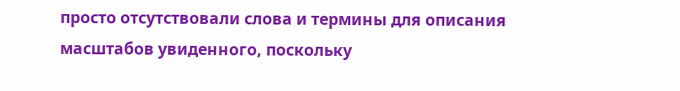просто отсутствовали слова и термины для описания масштабов увиденного, поскольку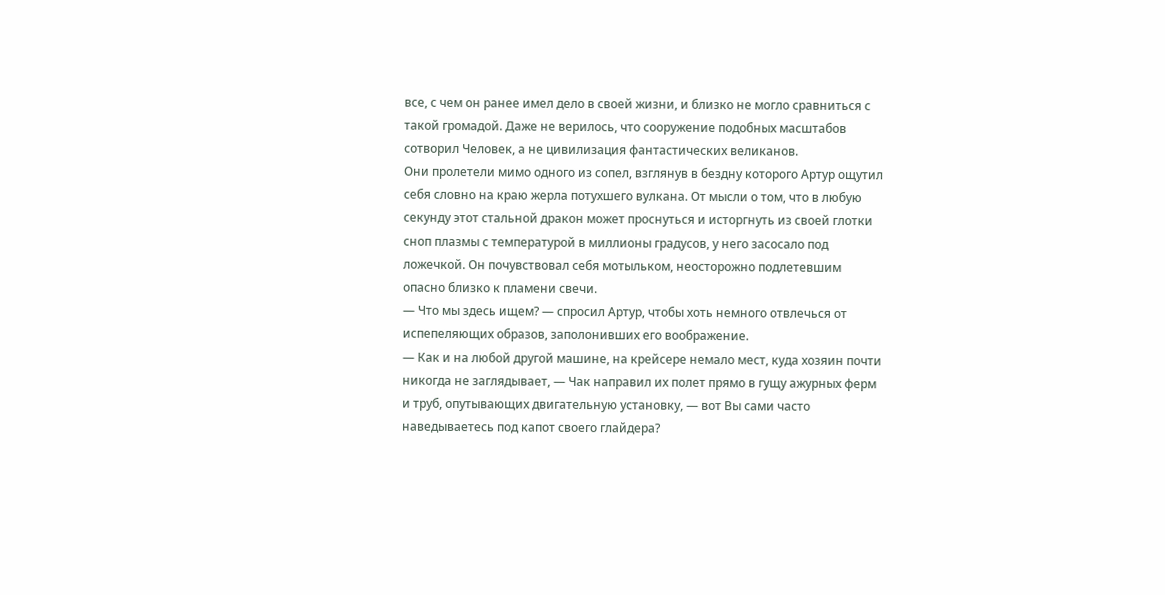все, с чем он ранее имел дело в своей жизни, и близко не могло сравниться с такой громадой. Даже не верилось, что сооружение подобных масштабов сотворил Человек, а не цивилизация фантастических великанов.
Они пролетели мимо одного из сопел, взглянув в бездну которого Артур ощутил себя словно на краю жерла потухшего вулкана. От мысли о том, что в любую секунду этот стальной дракон может проснуться и исторгнуть из своей глотки сноп плазмы с температурой в миллионы градусов, у него засосало под ложечкой. Он почувствовал себя мотыльком, неосторожно подлетевшим опасно близко к пламени свечи.
— Что мы здесь ищем? — спросил Артур, чтобы хоть немного отвлечься от испепеляющих образов, заполонивших его воображение.
— Как и на любой другой машине, на крейсере немало мест, куда хозяин почти никогда не заглядывает, — Чак направил их полет прямо в гущу ажурных ферм и труб, опутывающих двигательную установку, — вот Вы сами часто наведываетесь под капот своего глайдера?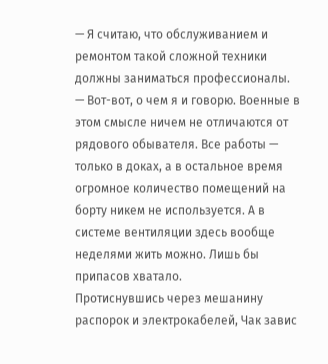— Я считаю, что обслуживанием и ремонтом такой сложной техники должны заниматься профессионалы.
— Вот-вот, о чем я и говорю. Военные в этом смысле ничем не отличаются от рядового обывателя. Все работы — только в доках, а в остальное время огромное количество помещений на борту никем не используется. А в системе вентиляции здесь вообще неделями жить можно. Лишь бы припасов хватало.
Протиснувшись через мешанину распорок и электрокабелей, Чак завис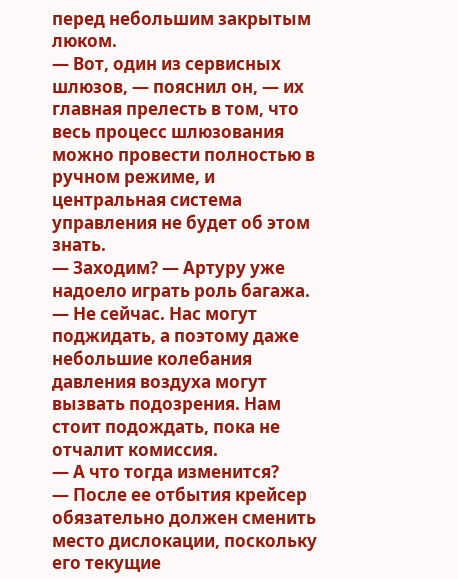перед небольшим закрытым люком.
— Вот, один из сервисных шлюзов, — пояснил он, — их главная прелесть в том, что весь процесс шлюзования можно провести полностью в ручном режиме, и центральная система управления не будет об этом знать.
— Заходим? — Артуру уже надоело играть роль багажа.
— Не сейчас. Нас могут поджидать, а поэтому даже небольшие колебания давления воздуха могут вызвать подозрения. Нам стоит подождать, пока не отчалит комиссия.
— А что тогда изменится?
— После ее отбытия крейсер обязательно должен сменить место дислокации, поскольку его текущие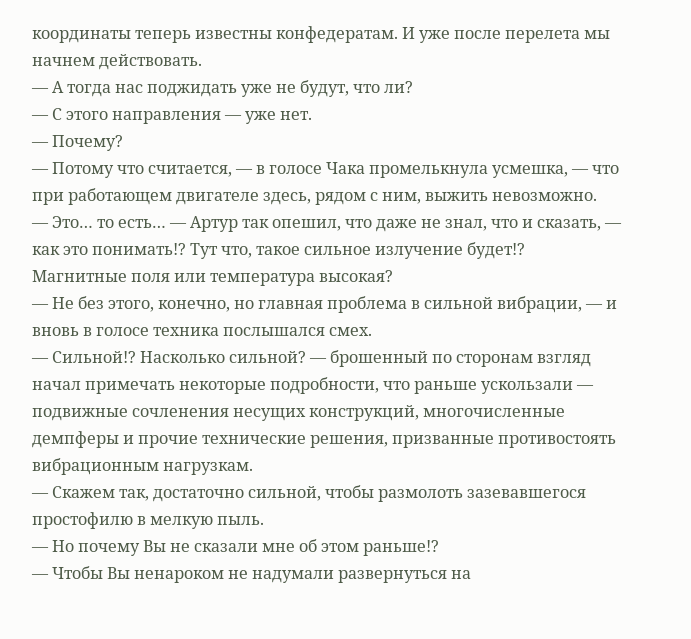координаты теперь известны конфедератам. И уже после перелета мы начнем действовать.
— А тогда нас поджидать уже не будут, что ли?
— С этого направления — уже нет.
— Почему?
— Потому что считается, — в голосе Чака промелькнула усмешка, — что при работающем двигателе здесь, рядом с ним, выжить невозможно.
— Это… то есть… — Артур так опешил, что даже не знал, что и сказать, — как это понимать!? Тут что, такое сильное излучение будет!? Магнитные поля или температура высокая?
— Не без этого, конечно, но главная проблема в сильной вибрации, — и вновь в голосе техника послышался смех.
— Сильной!? Насколько сильной? — брошенный по сторонам взгляд начал примечать некоторые подробности, что раньше ускользали — подвижные сочленения несущих конструкций, многочисленные демпферы и прочие технические решения, призванные противостоять вибрационным нагрузкам.
— Скажем так, достаточно сильной, чтобы размолоть зазевавшегося простофилю в мелкую пыль.
— Но почему Вы не сказали мне об этом раньше!?
— Чтобы Вы ненароком не надумали развернуться на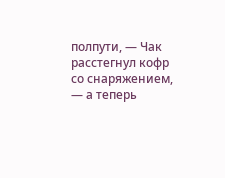полпути, — Чак расстегнул кофр со снаряжением, — а теперь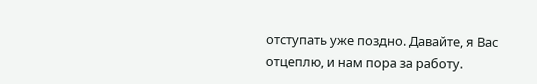отступать уже поздно. Давайте, я Вас отцеплю, и нам пора за работу.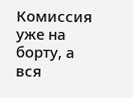Комиссия уже на борту, а вся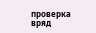проверка вряд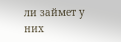ли займет у них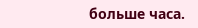больше часа.